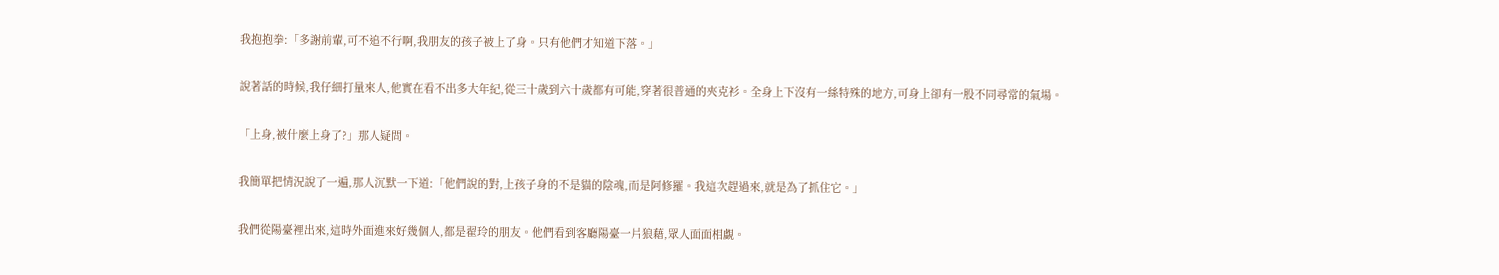我抱抱拳:「多謝前輩,可不追不行啊,我朋友的孩子被上了身。只有他們才知道下落。」

說著話的時候,我仔細打量來人,他實在看不出多大年紀,從三十歲到六十歲都有可能,穿著很普通的夾克衫。全身上下沒有一絲特殊的地方,可身上卻有一股不同尋常的氣場。

「上身,被什麼上身了?」那人疑問。

我簡單把情況說了一遍,那人沉默一下道:「他們說的對,上孩子身的不是貓的陰魂,而是阿修羅。我這次趕過來,就是為了抓住它。」

我們從陽臺裡出來,這時外面進來好幾個人,都是翟玲的朋友。他們看到客廳陽臺一片狼藉,眾人面面相覷。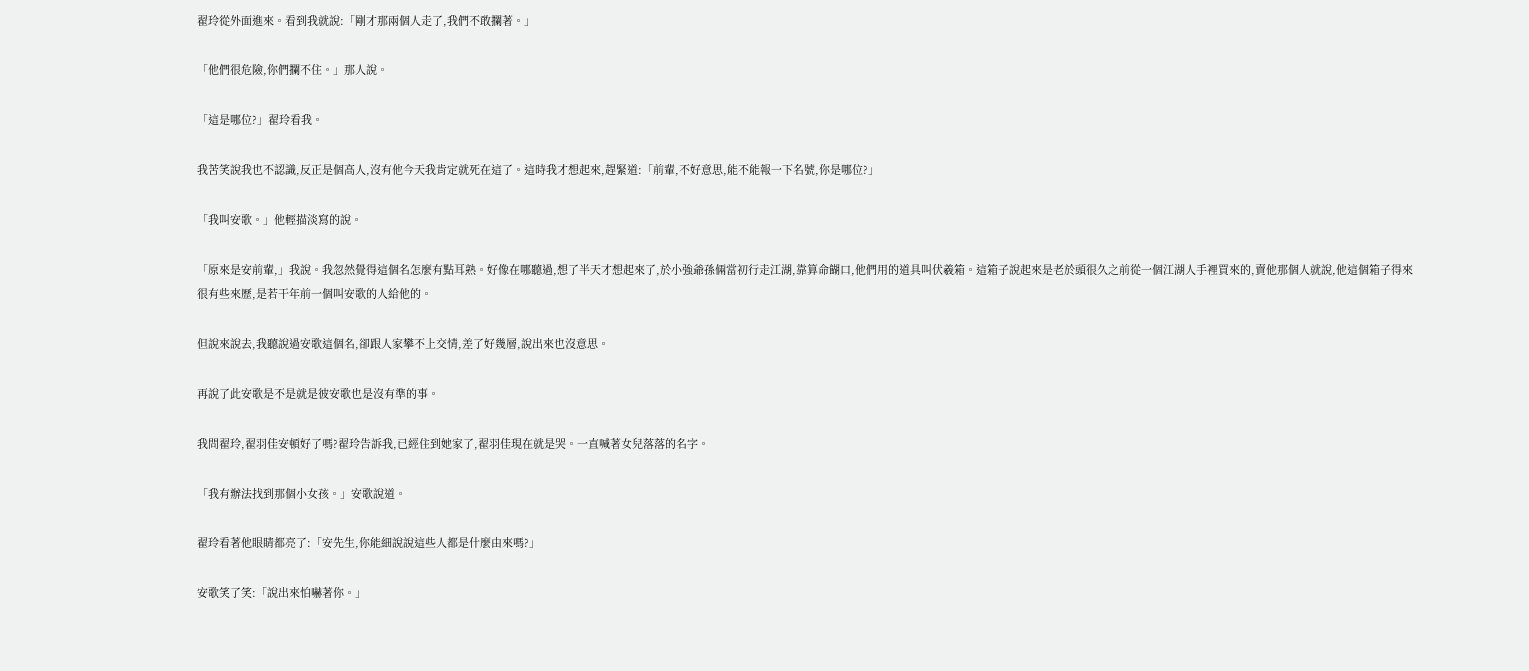翟玲從外面進來。看到我就說:「剛才那兩個人走了,我們不敢攔著。」

「他們很危險,你們攔不住。」那人說。

「這是哪位?」翟玲看我。

我苦笑說我也不認識,反正是個高人,沒有他今天我肯定就死在這了。這時我才想起來,趕緊道:「前輩,不好意思,能不能報一下名號,你是哪位?」

「我叫安歌。」他輕描淡寫的說。

「原來是安前輩,」我說。我忽然覺得這個名怎麼有點耳熟。好像在哪聽過,想了半天才想起來了,於小強爺孫倆當初行走江湖,靠算命餬口,他們用的道具叫伏羲箱。這箱子說起來是老於頭很久之前從一個江湖人手裡買來的,賣他那個人就說,他這個箱子得來很有些來歷,是若干年前一個叫安歌的人給他的。

但說來說去,我聽說過安歌這個名,卻跟人家攀不上交情,差了好幾層,說出來也沒意思。

再說了此安歌是不是就是彼安歌也是沒有準的事。

我問翟玲,翟羽佳安頓好了嗎?翟玲告訴我,已經住到她家了,翟羽佳現在就是哭。一直喊著女兒落落的名字。

「我有辦法找到那個小女孩。」安歌說道。

翟玲看著他眼睛都亮了:「安先生,你能細說說這些人都是什麼由來嗎?」

安歌笑了笑:「說出來怕嚇著你。」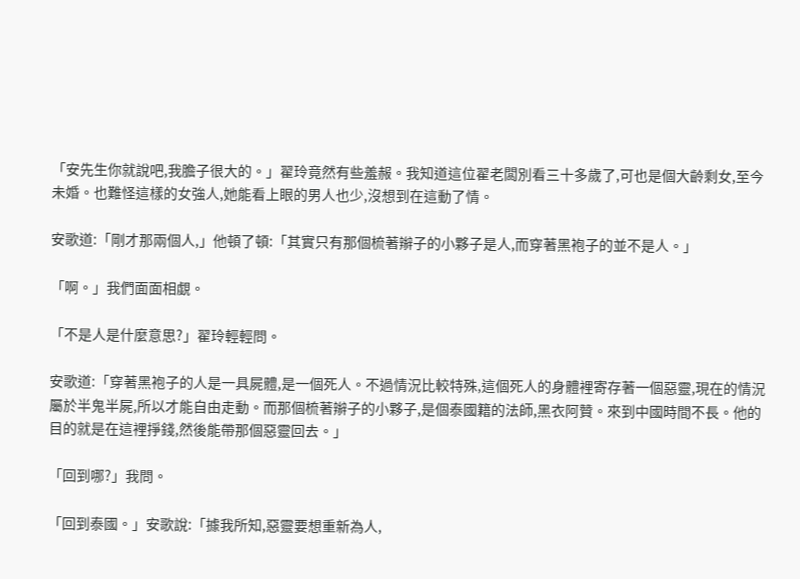「安先生你就說吧,我膽子很大的。」翟玲竟然有些羞赧。我知道這位翟老闆別看三十多歲了,可也是個大齡剩女,至今未婚。也難怪這樣的女強人,她能看上眼的男人也少,沒想到在這動了情。

安歌道:「剛才那兩個人,」他頓了頓:「其實只有那個梳著辮子的小夥子是人,而穿著黑袍子的並不是人。」

「啊。」我們面面相覷。

「不是人是什麼意思?」翟玲輕輕問。

安歌道:「穿著黑袍子的人是一具屍體,是一個死人。不過情況比較特殊,這個死人的身體裡寄存著一個惡靈,現在的情況屬於半鬼半屍,所以才能自由走動。而那個梳著辮子的小夥子,是個泰國籍的法師,黑衣阿贊。來到中國時間不長。他的目的就是在這裡掙錢,然後能帶那個惡靈回去。」

「回到哪?」我問。

「回到泰國。」安歌說:「據我所知,惡靈要想重新為人,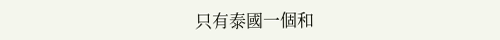只有泰國一個和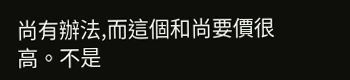尚有辦法,而這個和尚要價很高。不是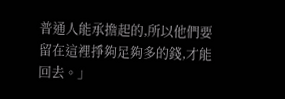普通人能承擔起的,所以他們要留在這裡掙夠足夠多的錢,才能回去。」